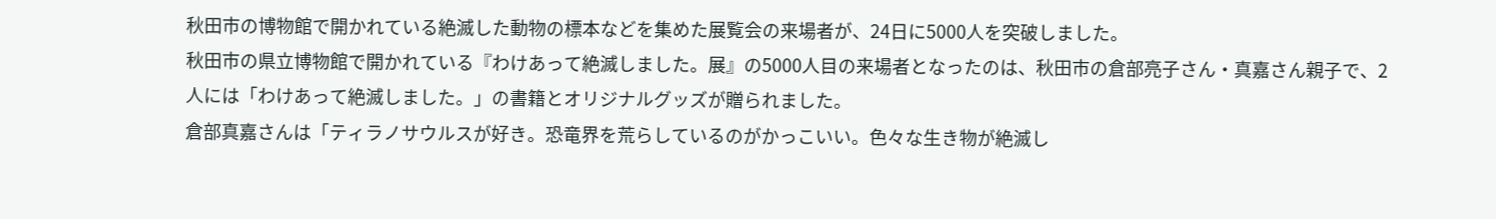秋田市の博物館で開かれている絶滅した動物の標本などを集めた展覧会の来場者が、24日に5000人を突破しました。
秋田市の県立博物館で開かれている『わけあって絶滅しました。展』の5000人目の来場者となったのは、秋田市の倉部亮子さん・真嘉さん親子で、2人には「わけあって絶滅しました。」の書籍とオリジナルグッズが贈られました。
倉部真嘉さんは「ティラノサウルスが好き。恐竜界を荒らしているのがかっこいい。色々な生き物が絶滅し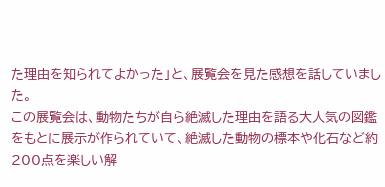た理由を知られてよかった」と、展覧会を見た感想を話していました。
この展覧会は、動物たちが自ら絶滅した理由を語る大人気の図鑑をもとに展示が作られていて、絶滅した動物の標本や化石など約200点を楽しい解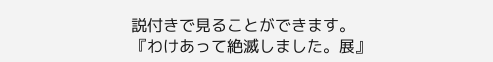説付きで見ることができます。
『わけあって絶滅しました。展』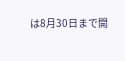は8月30日まで開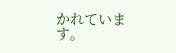かれています。